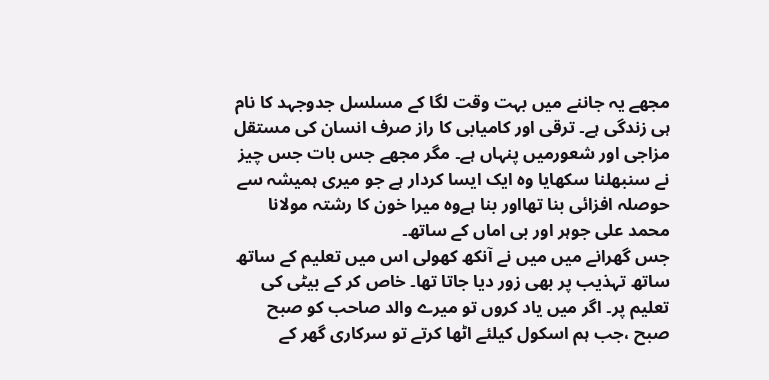مجھے یہ جاننے میں بہت وقت لگا کے مسلسل جدوجہد کا نام ہی زندگی ہے۔ ترقی اور کامیابی کا راز صرف انسان کی مستقل مزاجی اور شعورمیں پنہاں ہے۔ مگر مجھے جس بات جس چیز نے سنبھلنا سکھایا وہ ایک ایسا کردار ہے جو میری ہمیشہ سے حوصلہ افزائی بنا تھااور بنا ہےوہ میرا خون کا رشتہ مولانا محمد علی جوہر اور بی اماں کے ساتھ۔
جس گھرانے میں میں نے آنکھ کھولی اس میں تعلیم کے ساتھ ساتھ تہذیب پر بھی زور دیا جاتا تھا۔ خاص کر کے بیٹی کی تعلیم پر۔ اگر میں یاد کروں تو میرے والد صاحب کو صبح صبح ،جب ہم اسکول کیلئے اٹھا کرتے تو سرکاری گھر کے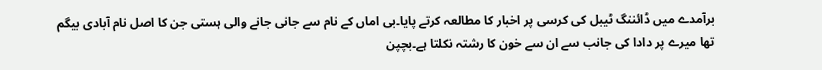برآمدے میں ڈائننگ ٹیبل کی کرسی پر اخبار کا مطالعہ کرتے پایا۔بی اماں کے نام سے جانی جانے والی ہستی جن کا اصل نام آبادی بیگم تھا میرے پر دادا کی جانب سے ان سے خون کا رشتہ نکلتا ہے۔بچپن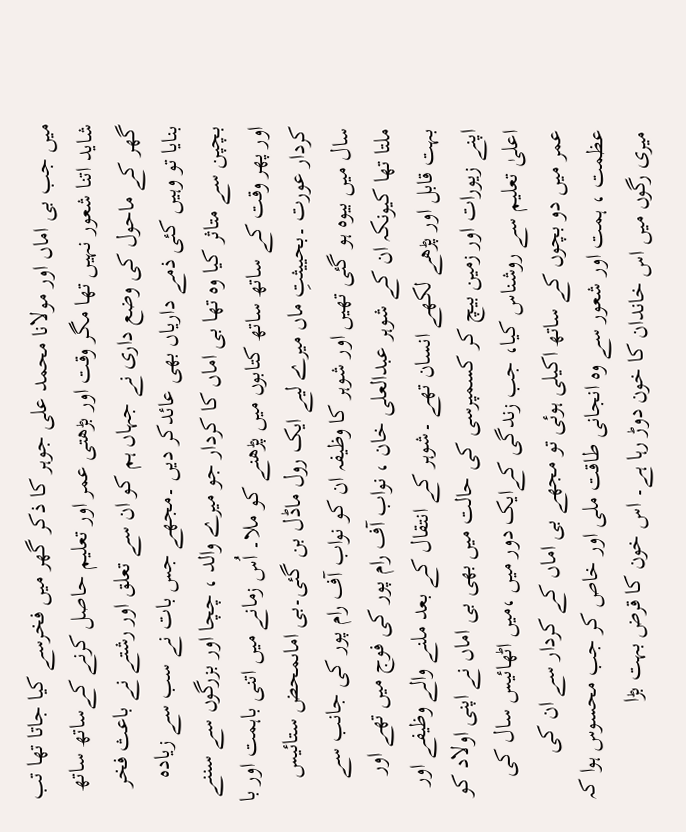میں جب بی اماں اور مولانا محمد علی جوہر کا ذکر گھر میں فخرسے کیا جاتا تھا تب شاید اتنا شعور نہیں تھا مگر وقت اور بڑھتی عمر اور تعلیم حاصل کرنے کےساتھ ساتھ گھر کے ماحول کی وضع داری نے جہاں ہم کو ان سے تعلق اور رشتے نے باعث فخر بنایا تو وہیں کئی ذمے داریاں بھی عائدکر دیں ۔مجھے جس بات نے سب سے زیادہ بچپن سے متاثر کیا وہ تھا بی اماں کا کردار جو میرے والد ، چچا اور بزرگوں سے سننے اور پھر وقت کے ساتھ ساتھ کتابوں میں پڑھنے کو ملا۔ اُس زمانے میں اتنی باہمت اور با کردار عورت ۔بحییثتِ ماں میرے لیے ایک رول ماڈل بن گئی۔بی اماںمحض ستائیس سال میں بیوہ ہو گئی تھیں اور شوہر کا وظیفہ ان کو نواب آف رام پور کی جانب سے ملتا تھا کیونکہ ان کے شوہر عبدالعلی خان ، نواب آف رام پور کی فوج میں تھے اور بہت قابل اور پڑھے لکھے انسان تھے ۔شوہر کے انتقال کے بعد ملنے والے وظیفے اور اپنے زیورات اور زمین بیچ کر کسمپرسی کی حالت میں بھی بی اماں نے اپنی اولاد کو اعلیٰ تعلیم سے روشناس کیا، جب زندگی کےایک دور میں ،میں اٹھائیس سال کی عمر میں دو بچوں کے ساتھ اکیلی ہوئی تو مجھے بی اماں کے کردار سے ان کی عظمت ، ہمت اور شعور سے وہ انجانی طاقت ملی اور خاص کر جب محسوس ہوا کہ میری رگوں میں اس خاندان کا خون دوڑ رہا ہے۔ اس خون کا قرض بہت بڑا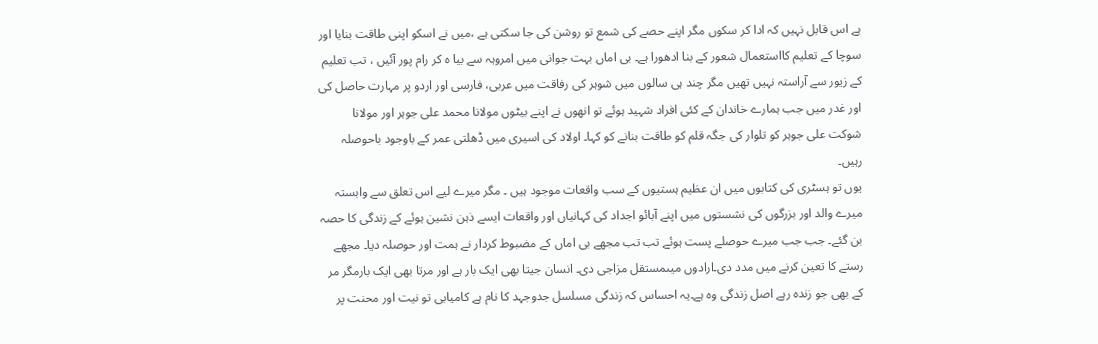ہے اس قابل نہیں کہ ادا کر سکوں مگر اپنے حصے کی شمع تو روشن کی جا سکتی ہے ،میں نے اسکو اپنی طاقت بنایا اور سوچا کے تعلیم کااستعمال شعور کے بنا ادھورا ہے۔ بی اماں بہت جوانی میں امروہہ سے بیا ہ کر رام پور آئیں ، تب تعلیم کے زیور سے آراستہ نہیں تھیں مگر چند ہی سالوں میں شوہر کی رفاقت میں عربی، فارسی اور اردو پر مہارت حاصل کی اور غدر میں جب ہمارے خاندان کے کئی افراد شہید ہوئے تو انھوں نے اپنے بیٹوں مولانا محمد علی جوہر اور مولانا شوکت علی جوہر کو تلوار کی جگہ قلم کو طاقت بنانے کو کہا۔ اولاد کی اسیری میں ڈھلتی عمر کے باوجود باحوصلہ رہیں۔
یوں تو ہسٹری کی کتابوں میں ان عظیم ہستیوں کے سب واقعات موجود ہیں ۔ مگر میرے لیے اس تعلق سے وابستہ میرے والد اور بزرگوں کی نشستوں میں اپنے آبائو اجداد کی کہانیاں اور واقعات ایسے ذہن نشین ہوئے کے زندگی کا حصہ بن گئے۔ جب جب میرے حوصلے پست ہوئے تب تب مجھے بی اماں کے مضبوط کردار نے ہمت اور حوصلہ دیا۔ مجھے رستے کا تعین کرنے میں مدد دی۔ارادوں میںمستقل مزاجی دی۔ انسان جیتا بھی ایک بار ہے اور مرتا بھی ایک بارمگر مر کے بھی جو زندہ رہے اصل زندگی وہ ہے۔یہ احساس کہ زندگی مسلسل جدوجہد کا نام ہے کامیابی تو نیت اور محنت پر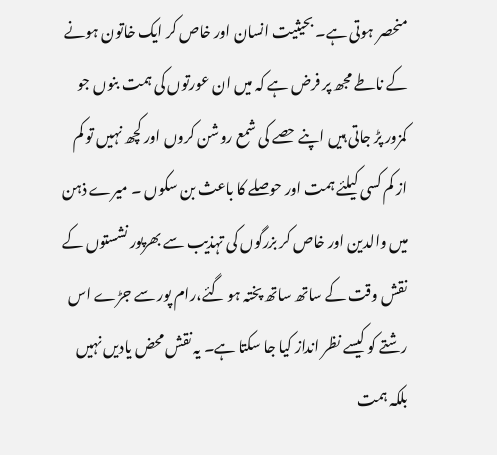منحصر ہوتی ہے۔ بحیثیت انسان اور خاص کر ایک خاتون ہونے کے ناطے مجھ پر فرض ہے کہ میں ان عورتوں کی ہمت بنوں جو کمزور پڑ جاتی ہیں اپنے حصے کی شمع روشن کروں اور کچھ نہیں تو کم از کم کسی کیلئے ہمت اور حوصلے کا باعث بن سکوں ۔ میرے ذہن میں والدین اور خاص کر بزرگوں کی تہذیب سے بھرپور نشستوں کے نقش وقت کے ساتھ ساتھ پختہ ہو گئے،رام پور سے جڑے اس رشتے کو کیسے نظر انداز کیا جا سکتا ہے۔ یہ نقش محض یادیں نہیں بلکہ ہمت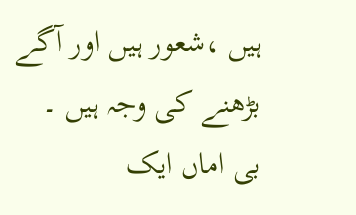ہیں ،شعور ہیں اور آگے بڑھنے کی وجہ ہیں ۔ بی اماں ایک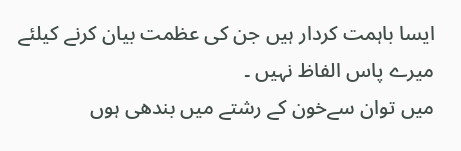ایسا باہمت کردار ہیں جن کی عظمت بیان کرنے کیلئے میرے پاس الفاظ نہیں ۔
میں توان سےخون کے رشتے میں بندھی ہوں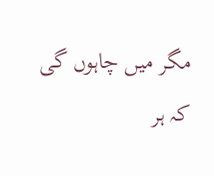مگر میں چاہوں گی کہ ہر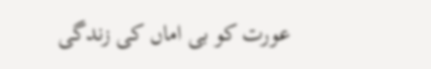عورت کو بی اماں کی زندگی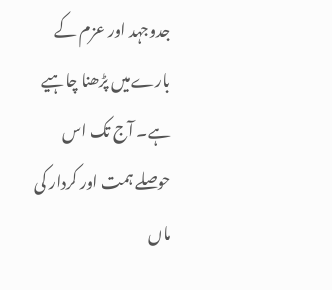جدوجہد اور عزم کے بارےمیں پڑھنا چاہیے ہے۔ آج تک اس حوصلے ہمت اور کردار کی ماں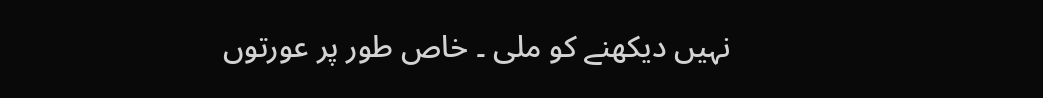نہیں دیکھنے کو ملی ۔ خاص طور پر عورتوں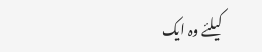کیلئے وہ ایک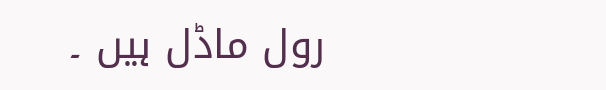رول ماڈل ہیں ۔